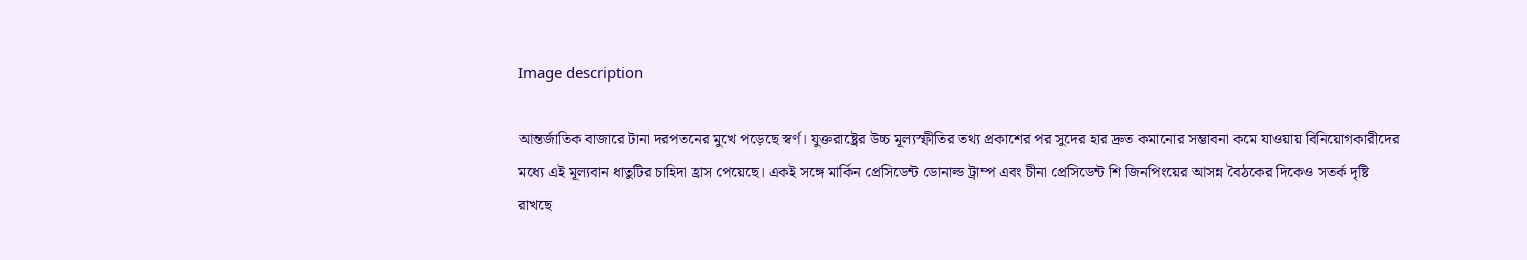Image description

আন্তর্জাতিক বাজারে টানা দরপতনের মুখে পড়েছে স্বর্ণ। যুক্তরাষ্ট্রের উচ্চ মূল্যস্ফীতির তথ্য প্রকাশের পর সুদের হার দ্রুত কমানোর সম্ভাবনা কমে যাওয়ায় বিনিয়োগকারীদের মধ্যে এই মূল্যবান ধাতুটির চাহিদা হ্রাস পেয়েছে। একই সঙ্গে মার্কিন প্রেসিডেন্ট ডোনাল্ড ট্রাম্প এবং চীনা প্রেসিডেন্ট শি জিনপিংয়ের আসন্ন বৈঠকের দিকেও সতর্ক দৃষ্টি রাখছে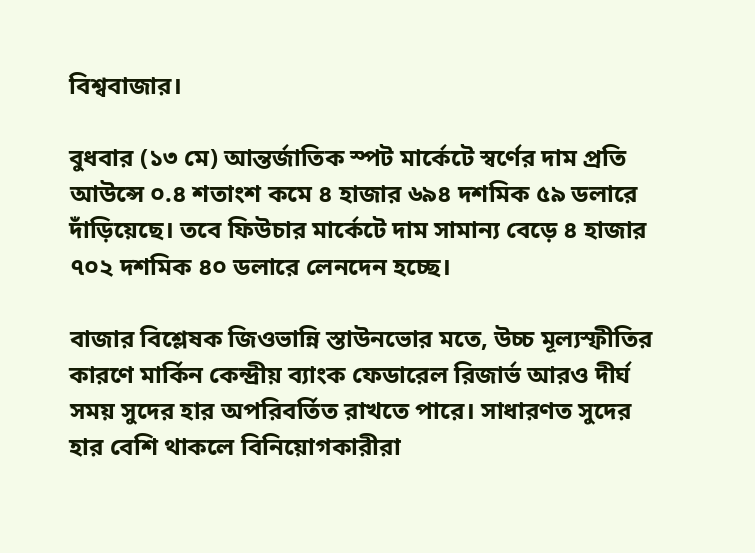বিশ্ববাজার।

বুধবার (১৩ মে) আন্তর্জাতিক স্পট মার্কেটে স্বর্ণের দাম প্রতি আউন্সে ০.৪ শতাংশ কমে ৪ হাজার ৬৯৪ দশমিক ৫৯ ডলারে দাঁড়িয়েছে। তবে ফিউচার মার্কেটে দাম সামান্য বেড়ে ৪ হাজার ৭০২ দশমিক ৪০ ডলারে লেনদেন হচ্ছে।

বাজার বিশ্লেষক জিওভান্নি স্তাউনভোর মতে, উচ্চ মূল্যস্ফীতির কারণে মার্কিন কেন্দ্রীয় ব্যাংক ফেডারেল রিজার্ভ আরও দীর্ঘ সময় সুদের হার অপরিবর্তিত রাখতে পারে। সাধারণত সুদের হার বেশি থাকলে বিনিয়োগকারীরা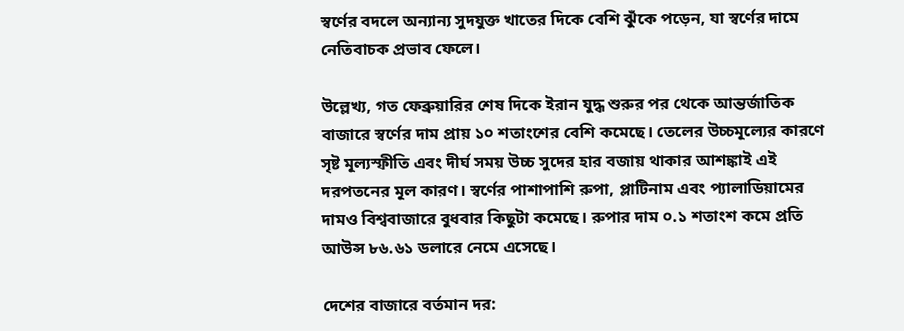স্বর্ণের বদলে অন্যান্য সুদযুক্ত খাতের দিকে বেশি ঝুঁকে পড়েন, যা স্বর্ণের দামে নেতিবাচক প্রভাব ফেলে।

উল্লেখ্য, গত ফেব্রুয়ারির শেষ দিকে ইরান যুদ্ধ শুরুর পর থেকে আন্তর্জাতিক বাজারে স্বর্ণের দাম প্রায় ১০ শতাংশের বেশি কমেছে। তেলের উচ্চমূল্যের কারণে সৃষ্ট মূল্যস্ফীতি এবং দীর্ঘ সময় উচ্চ সুদের হার বজায় থাকার আশঙ্কাই এই দরপতনের মূল কারণ। স্বর্ণের পাশাপাশি রুপা, প্লাটিনাম এবং প্যালাডিয়ামের দামও বিশ্ববাজারে বুধবার কিছুটা কমেছে। রুপার দাম ০.১ শতাংশ কমে প্রতি আউন্স ৮৬.৬১ ডলারে নেমে এসেছে।

দেশের বাজারে বর্তমান দর: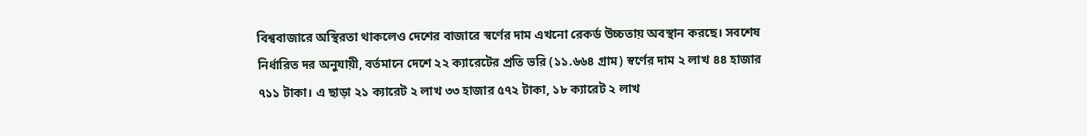বিশ্ববাজারে অস্থিরতা থাকলেও দেশের বাজারে স্বর্ণের দাম এখনো রেকর্ড উচ্চতায় অবস্থান করছে। সবশেষ নির্ধারিত দর অনুযায়ী, বর্তমানে দেশে ২২ ক্যারেটের প্রতি ভরি (১১.৬৬৪ গ্রাম) স্বর্ণের দাম ২ লাখ ৪৪ হাজার ৭১১ টাকা। এ ছাড়া ২১ ক্যারেট ২ লাখ ৩৩ হাজার ৫৭২ টাকা, ১৮ ক্যারেট ২ লাখ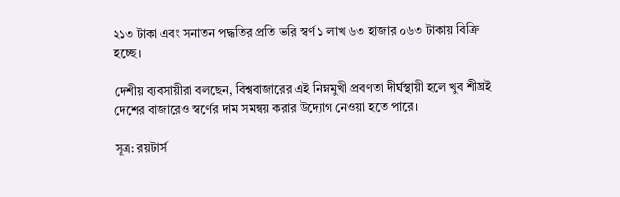২১৩ টাকা এবং সনাতন পদ্ধতির প্রতি ভরি স্বর্ণ ১ লাখ ৬৩ হাজার ০৬৩ টাকায় বিক্রি হচ্ছে।

দেশীয় ব্যবসায়ীরা বলছেন, বিশ্ববাজারের এই নিম্নমুখী প্রবণতা দীর্ঘস্থায়ী হলে খুব শীঘ্রই দেশের বাজারেও স্বর্ণের দাম সমন্বয় করার উদ্যোগ নেওয়া হতে পারে।

সূত্র: রয়টার্স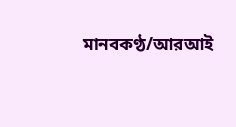মানবকণ্ঠ/আরআই